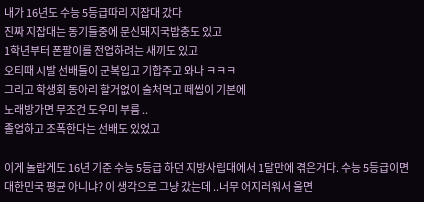내가 16년도 수능 5등급따리 지잡대 갔다
진짜 지잡대는 동기들중에 문신돼지국밥충도 있고
1학년부터 폰팔이를 전업하려는 새끼도 있고
오티때 시발 선배들이 군복입고 기합주고 와나 ㅋㅋㅋ
그리고 학생회 동아리 할거없이 술처먹고 떼씹이 기본에
노래방가면 무조건 도우미 부름 ..
졸업하고 조폭한다는 선배도 있었고

이게 놀랍게도 16년 기준 수능 5등급 하던 지방사립대에서 1달만에 겪은거다. 수능 5등급이면 대한민국 평균 아니냐? 이 생각으로 그냥 갔는데 ..너무 어지러워서 울면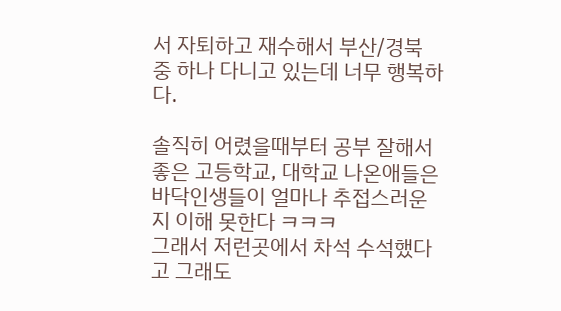서 자퇴하고 재수해서 부산/경북 중 하나 다니고 있는데 너무 행복하다.

솔직히 어렸을때부터 공부 잘해서 좋은 고등학교, 대학교 나온애들은 바닥인생들이 얼마나 추접스러운지 이해 못한다 ㅋㅋㅋ
그래서 저런곳에서 차석 수석했다고 그래도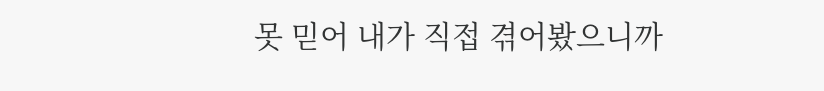못 믿어 내가 직접 겪어봤으니까